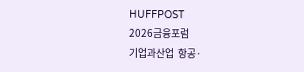HUFFPOST
2026금융포럼
기업과산업  항공·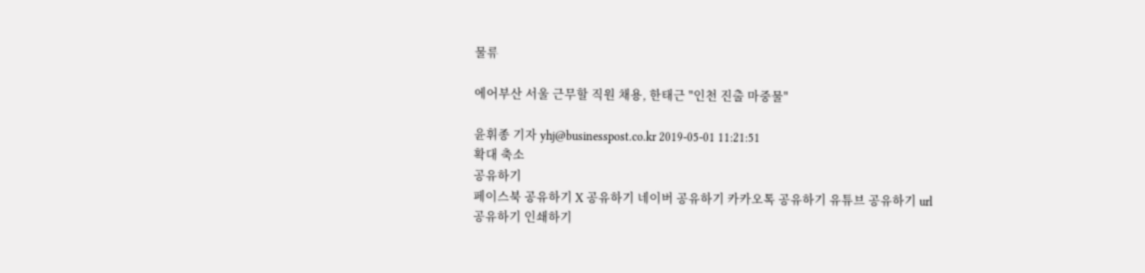물류

에어부산 서울 근무할 직원 채용, 한태근 "인천 진출 마중물"

윤휘종 기자 yhj@businesspost.co.kr 2019-05-01 11:21:51
확대 축소
공유하기
페이스북 공유하기 X 공유하기 네이버 공유하기 카카오톡 공유하기 유튜브 공유하기 url 공유하기 인쇄하기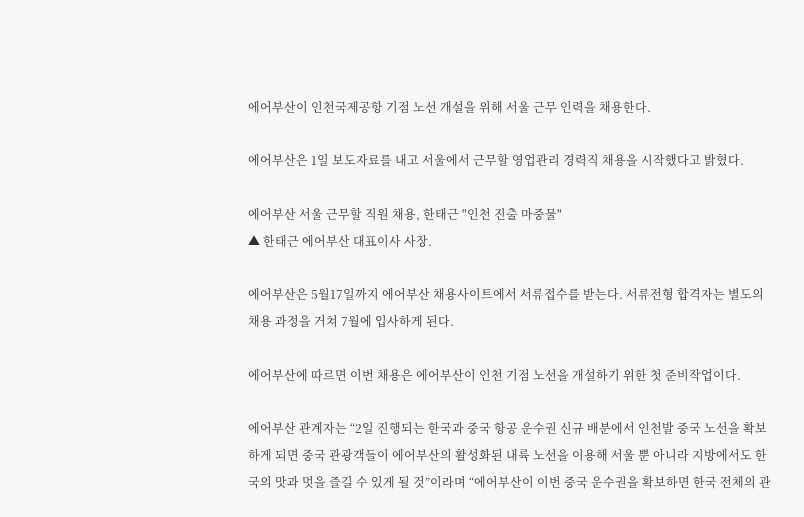에어부산이 인천국제공항 기점 노선 개설을 위해 서울 근무 인력을 채용한다.

에어부산은 1일 보도자료를 내고 서울에서 근무할 영업관리 경력직 채용을 시작했다고 밝혔다.

에어부산 서울 근무할 직원 채용, 한태근 "인천 진출 마중물"
▲ 한태근 에어부산 대표이사 사장.

에어부산은 5월17일까지 에어부산 채용사이트에서 서류접수를 받는다. 서류전형 합격자는 별도의 채용 과정을 거쳐 7월에 입사하게 된다.

에어부산에 따르면 이번 채용은 에어부산이 인천 기점 노선을 개설하기 위한 첫 준비작업이다.

에어부산 관계자는 “2일 진행되는 한국과 중국 항공 운수권 신규 배분에서 인천발 중국 노선을 확보하게 되면 중국 관광객들이 에어부산의 활성화된 내륙 노선을 이용해 서울 뿐 아니라 지방에서도 한국의 맛과 멋을 즐길 수 있게 될 것”이라며 “에어부산이 이번 중국 운수권을 확보하면 한국 전체의 관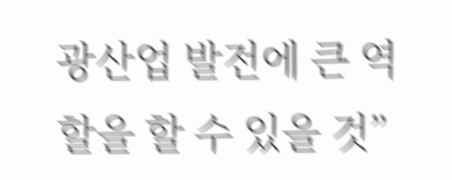광산업 발전에 큰 역할을 할 수 있을 것”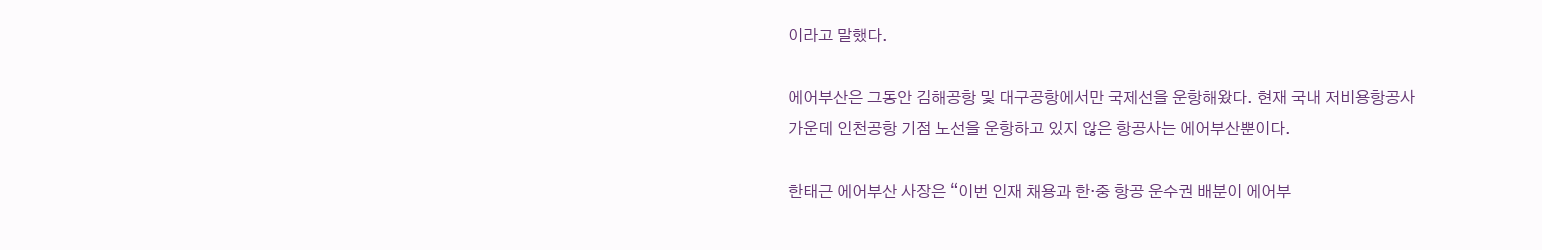이라고 말했다.

에어부산은 그동안 김해공항 및 대구공항에서만 국제선을 운항해왔다. 현재 국내 저비용항공사 가운데 인천공항 기점 노선을 운항하고 있지 않은 항공사는 에어부산뿐이다.

한태근 에어부산 사장은 “이번 인재 채용과 한·중 항공 운수권 배분이 에어부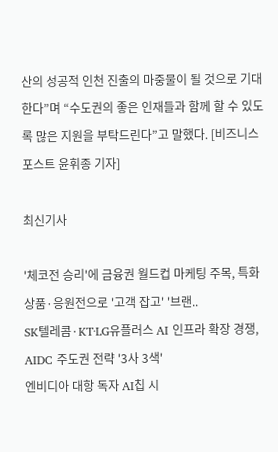산의 성공적 인천 진출의 마중물이 될 것으로 기대한다”며 “수도권의 좋은 인재들과 함께 할 수 있도록 많은 지원을 부탁드린다”고 말했다. [비즈니스포스트 윤휘종 기자]

최신기사

'체코전 승리'에 금융권 월드컵 마케팅 주목, 특화상품·응원전으로 '고객 잡고' '브랜..
SK텔레콤·KT·LG유플러스 AI 인프라 확장 경쟁, AIDC 주도권 전략 '3사 3색'
엔비디아 대항 독자 AI칩 시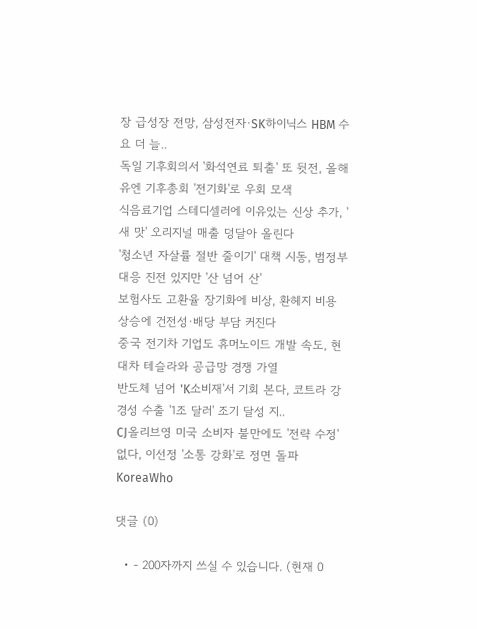장 급성장 전망, 삼성전자·SK하이닉스 HBM 수요 더 늘..
독일 기후회의서 '화석연료 퇴출' 또 뒷전, 올해 유엔 기후총회 '전기화'로 우회 모색
식음료기업 스테디셀러에 이유있는 신상 추가, '새 맛' 오리지널 매출 덩달아 올린다
'청소년 자살률 절반 줄이기' 대책 시동, 범정부 대응 진전 있지만 '산 넘어 산'
보험사도 고환율 장기화에 비상, 환헤지 비용 상승에 건전성·배당 부담 커진다
중국 전기차 기업도 휴머노이드 개발 속도, 현대차 테슬라와 공급망 경쟁 가열
반도체 넘어 'K소비재'서 기회 본다, 코트라 강경성 수출 '1조 달러' 조기 달성 지..
CJ올리브영 미국 소비자 불만에도 '전략 수정' 없다, 이선정 '소통 강화'로 정면 돌파
KoreaWho

댓글 (0)

  • - 200자까지 쓰실 수 있습니다. (현재 0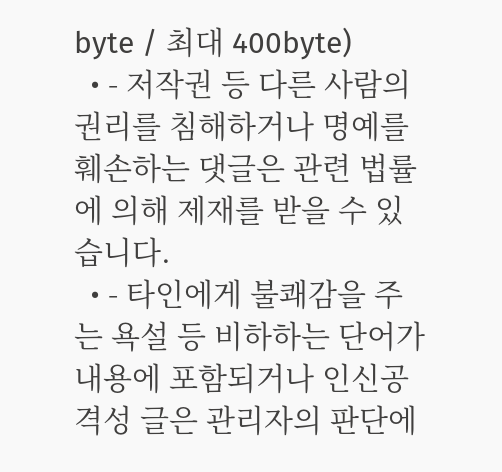byte / 최대 400byte)
  • - 저작권 등 다른 사람의 권리를 침해하거나 명예를 훼손하는 댓글은 관련 법률에 의해 제재를 받을 수 있습니다.
  • - 타인에게 불쾌감을 주는 욕설 등 비하하는 단어가 내용에 포함되거나 인신공격성 글은 관리자의 판단에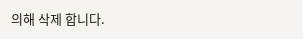의해 삭제 합니다.